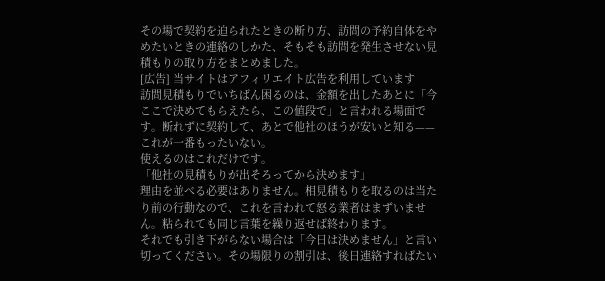その場で契約を迫られたときの断り方、訪問の予約自体をやめたいときの連絡のしかた、そもそも訪問を発生させない見積もりの取り方をまとめました。
[広告] 当サイトはアフィリエイト広告を利用しています
訪問見積もりでいちばん困るのは、金額を出したあとに「今ここで決めてもらえたら、この値段で」と言われる場面です。断れずに契約して、あとで他社のほうが安いと知る——これが一番もったいない。
使えるのはこれだけです。
「他社の見積もりが出そろってから決めます」
理由を並べる必要はありません。相見積もりを取るのは当たり前の行動なので、これを言われて怒る業者はまずいません。粘られても同じ言葉を繰り返せば終わります。
それでも引き下がらない場合は「今日は決めません」と言い切ってください。その場限りの割引は、後日連絡すればたい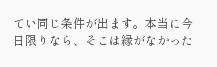てい同じ条件が出ます。本当に今日限りなら、そこは縁がなかった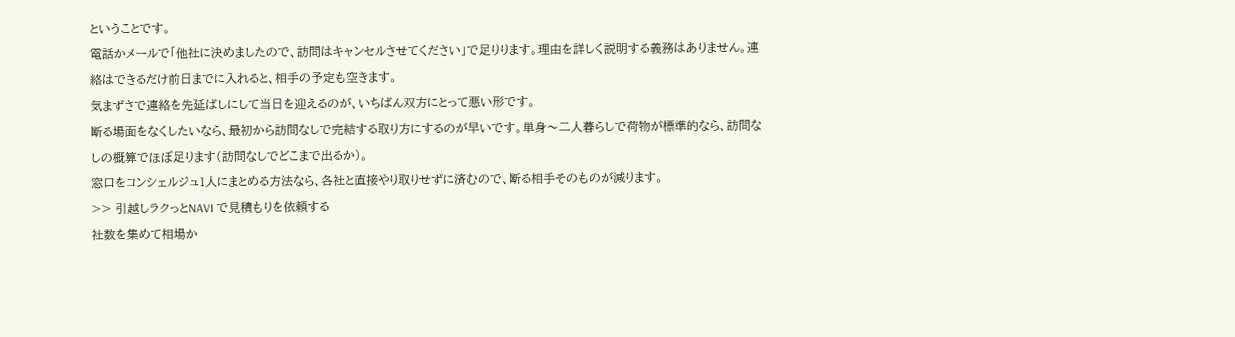ということです。
電話かメールで「他社に決めましたので、訪問はキャンセルさせてください」で足りります。理由を詳しく説明する義務はありません。連絡はできるだけ前日までに入れると、相手の予定も空きます。
気まずさで連絡を先延ばしにして当日を迎えるのが、いちばん双方にとって悪い形です。
断る場面をなくしたいなら、最初から訪問なしで完結する取り方にするのが早いです。単身〜二人暮らしで荷物が標準的なら、訪問なしの概算でほぼ足ります(訪問なしでどこまで出るか)。
窓口をコンシェルジュ1人にまとめる方法なら、各社と直接やり取りせずに済むので、断る相手そのものが減ります。
>> 引越しラクっとNAVI で見積もりを依頼する
社数を集めて相場か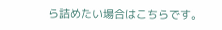ら詰めたい場合はこちらです。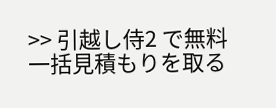>> 引越し侍2 で無料一括見積もりを取る